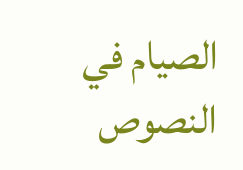الصيام في النصوص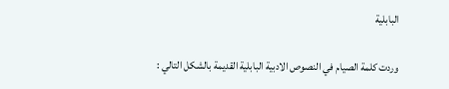البابلية

وردت كلمة الصيام في النصوص الادبية البابلية القديمة بالشكل التالي :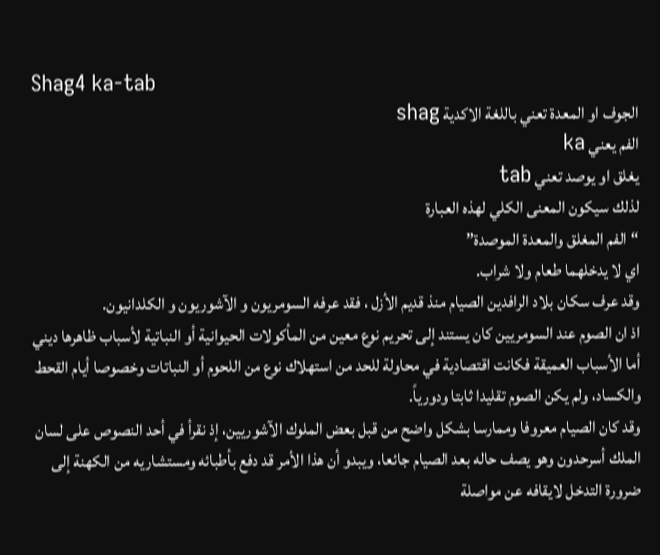Shag4 ka-tab
الجوف او المعدة تعني باللغة الاكدية shag
الفم يعني ka
يغلق او يوصد تعني tab
لذلك سيكون المعنى الكلي لهذه العبارة
“الفم المغلق والمعدة الموصدة”
اي لا يدخلهما طعام ولا شراب.
وقد عرف سكان بلاد الرافدين الصيام منذ قديم الأزل ، فقد عرفه السومريون و الآشوريون و الكلدانيون.
اذ ان الصوم عند السومريين كان يستند إلى تحريم نوع معين من المأكولات الحيوانية أو النباتية لأسباب ظاهرها ديني أما الأسباب العميقة فكانت اقتصادية في محاولة للحد من استهلاك نوع من اللحوم أو النباتات وخصوصا أيام القحط والكساد، ولم يكن الصوم تقليدا ثابتا ودورياً.
وقد كان الصيام معروفا وممارسا بشكل واضح من قبل بعض الملوك الآشوريين، إذ نقرأ في أحد النصوص على لسان الملك أسرحدون وهو يصف حاله بعد الصيام جائعا، ويبدو أن هذا الأمر قد دفع بأطبائه ومستشاريه من الكهنة إلى ضرورة التدخل لايقافه عن مواصلة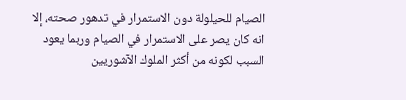الصيام للحيلولة دون الاستمرار في تدهور صحته، إلا انه كان يصر على الاستمرار في الصيام وربما يعود السبب لكونه من أكثر الملوك الآشوريين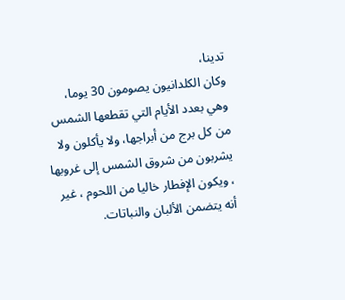تدينا،
وكان الكلدانيون يصومون 30 يوما، وهي بعدد الأيام التي تقطعها الشمس من كل برج من أبراجها، ولا يأكلون ولا يشربون من شروق الشمس إلى غروبها ، ويكون الإفطار خاليا من اللحوم ، غير أنه يتضمن الألبان والنباتات.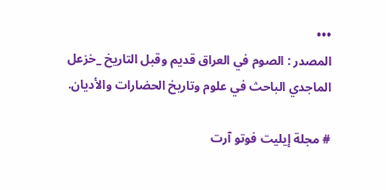•••
المصدر : الصوم في العراق قديم وقبل التاريخ _خزعل الماجدي الباحث في علوم وتاريخ الحضارات والأديان.

# مجلة إيليت فوتو آرت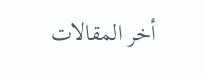أخر المقالات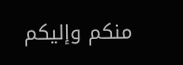منكم وإليكم